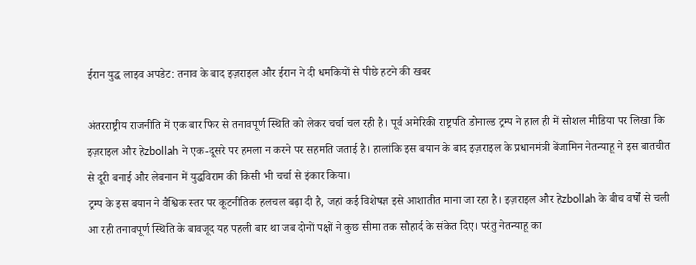ईरान युद्ध लाइव अपडेट: तनाव के बाद इज़राइल और ईरान ने दी धमकियों से पीछे हटने की खबर

अंतरराष्ट्रीय राजनीति में एक बार फिर से तनावपूर्ण स्थिति को लेकर चर्चा चल रही है। पूर्व अमेरिकी राष्ट्रपति डोनाल्ड ट्रम्प ने हाल ही में सोशल मीडिया पर लिखा कि इज़राइल और हेzbollah ने एक-दूसरे पर हमला न करने पर सहमति जताई है। हालांकि इस बयान के बाद इज़राइल के प्रधानमंत्री बेंजामिन नेतन्याहू ने इस बातचीत से दूरी बनाई और लेबनान में युद्धविराम की किसी भी चर्चा से इंकार किया।
ट्रम्प के इस बयान ने वैश्विक स्तर पर कूटनीतिक हलचल बढ़ा दी है, जहां कई विशेषज्ञ इसे आशातीत माना जा रहा है। इज़राइल और हेzbollah के बीच वर्षों से चली आ रही तनावपूर्ण स्थिति के बावजूद यह पहली बार था जब दोनों पक्षों ने कुछ सीमा तक सौहार्द के संकेत दिए। परंतु नेतन्याहू का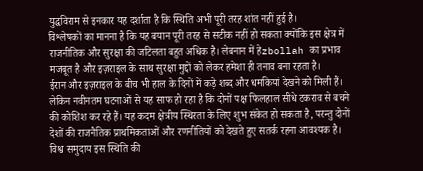युद्धविराम से इनकार यह दर्शाता है कि स्थिति अभी पूरी तरह शांत नहीं हुई है।
विश्लेषकों का मानना है कि यह बयान पूरी तरह से सटीक नहीं हो सकता क्योंकि इस क्षेत्र में राजनीतिक और सुरक्षा की जटिलता बहुत अधिक है। लेबनान में हेzbollah का प्रभाव मजबूत है और इज़राइल के साथ सुरक्षा मुद्दों को लेकर हमेशा ही तनाव बना रहता है।
ईरान और इज़राइल के बीच भी हाल के दिनों में कड़े शब्द और धमकियां देखने को मिली हैं। लेकिन नवीनतम घटनाओं से यह साफ हो रहा है कि दोनों पक्ष फिलहाल सीधे टकराव से बचने की कोशिश कर रहे हैं। यह कदम क्षेत्रीय स्थिरता के लिए शुभ संकेत हो सकता है, परन्तु दोनों देशों की राजनैतिक प्राथमिकताओं और रणनीतियों को देखते हुए सतर्क रहना आवश्यक है।
विश्व समुदाय इस स्थिति की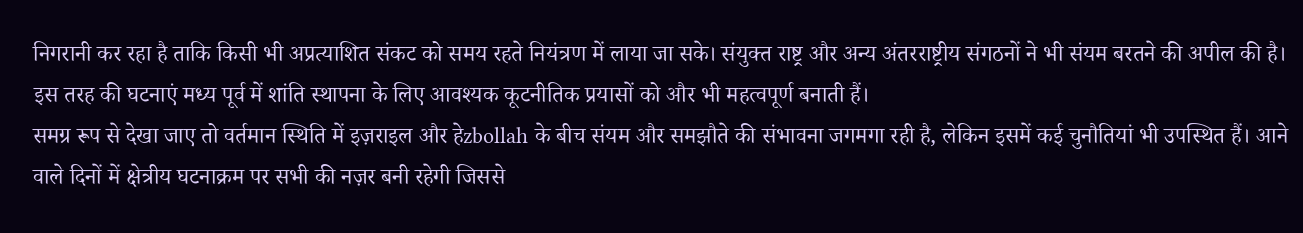निगरानी कर रहा है ताकि किसी भी अप्रत्याशित संकट को समय रहते नियंत्रण में लाया जा सके। संयुक्त राष्ट्र और अन्य अंतरराष्ट्रीय संगठनों ने भी संयम बरतने की अपील की है। इस तरह की घटनाएं मध्य पूर्व में शांति स्थापना के लिए आवश्यक कूटनीतिक प्रयासों को और भी महत्वपूर्ण बनाती हैं।
समग्र रूप से देखा जाए तो वर्तमान स्थिति में इज़राइल और हेzbollah के बीच संयम और समझौते की संभावना जगमगा रही है, लेकिन इसमें कई चुनौतियां भी उपस्थित हैं। आने वाले दिनों में क्षेत्रीय घटनाक्रम पर सभी की नज़र बनी रहेगी जिससे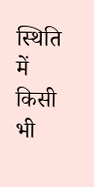स्थिति में किसी भी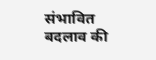संभावित बदलाव की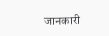जानकारी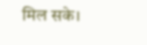मिल सके।